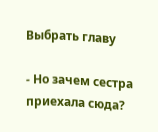Выбрать главу

- Но зачем сестра приехала сюда?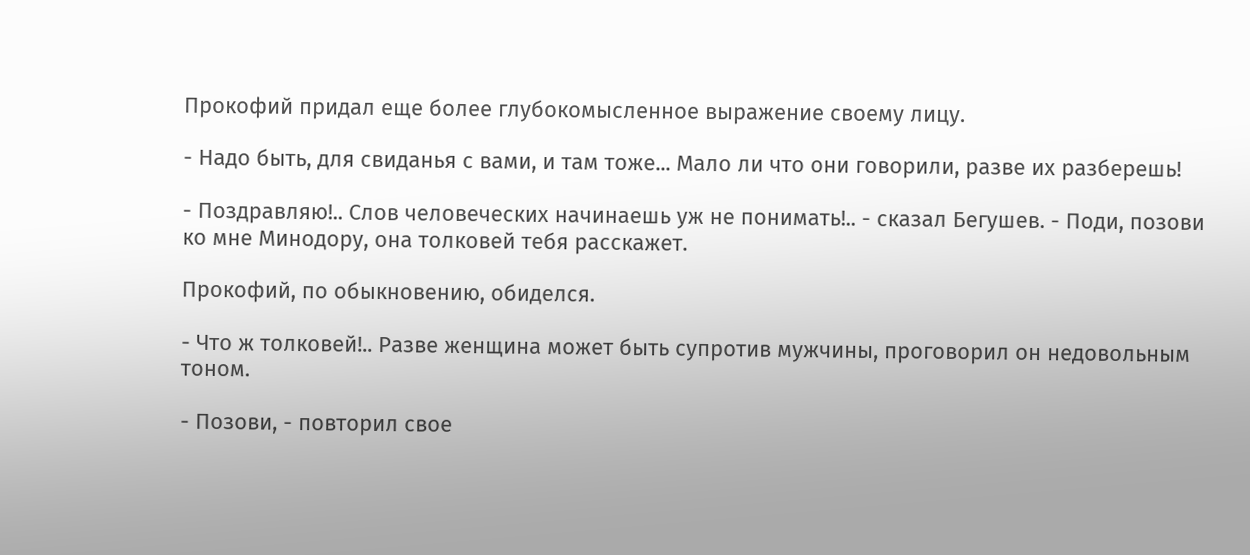Прокофий придал еще более глубокомысленное выражение своему лицу.

- Надо быть, для свиданья с вами, и там тоже... Мало ли что они говорили, разве их разберешь!

- Поздравляю!.. Слов человеческих начинаешь уж не понимать!.. - сказал Бегушев. - Поди, позови ко мне Минодору, она толковей тебя расскажет.

Прокофий, по обыкновению, обиделся.

- Что ж толковей!.. Разве женщина может быть супротив мужчины, проговорил он недовольным тоном.

- Позови, - повторил свое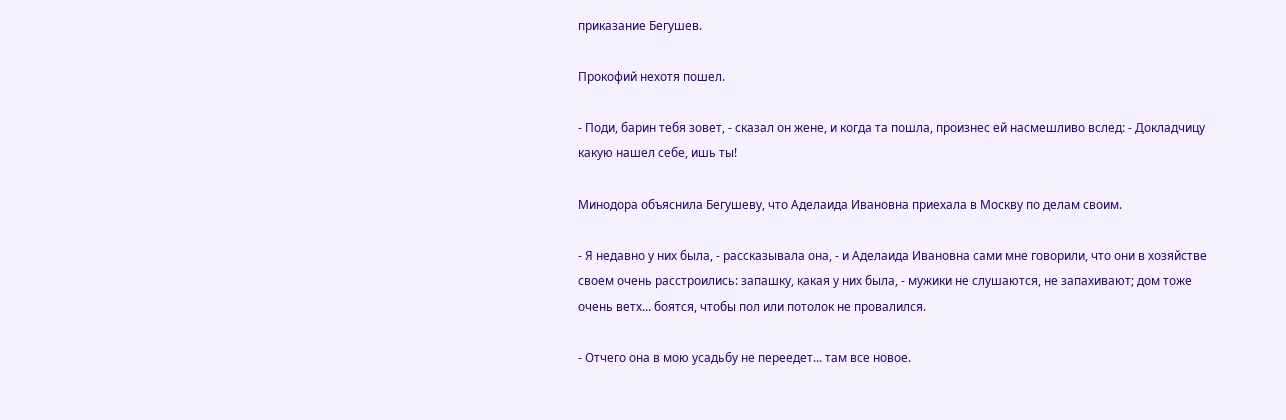приказание Бегушев.

Прокофий нехотя пошел.

- Поди, барин тебя зовет, - сказал он жене, и когда та пошла, произнес ей насмешливо вслед: - Докладчицу какую нашел себе, ишь ты!

Минодора объяснила Бегушеву, что Аделаида Ивановна приехала в Москву по делам своим.

- Я недавно у них была, - рассказывала она, - и Аделаида Ивановна сами мне говорили, что они в хозяйстве своем очень расстроились: запашку, какая у них была, - мужики не слушаются, не запахивают; дом тоже очень ветх... боятся, чтобы пол или потолок не провалился.

- Отчего она в мою усадьбу не переедет... там все новое.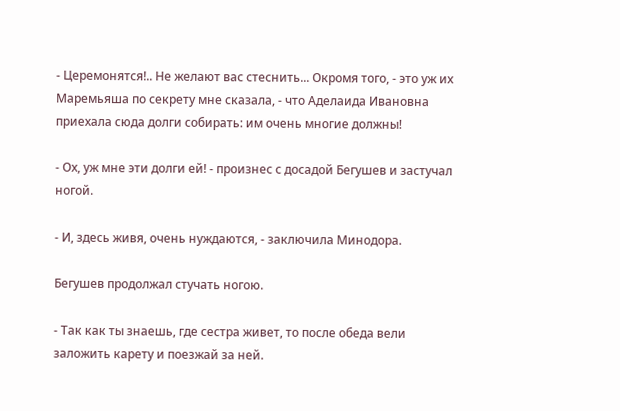- Церемонятся!.. Не желают вас стеснить... Окромя того, - это уж их Маремьяша по секрету мне сказала, - что Аделаида Ивановна приехала сюда долги собирать: им очень многие должны!

- Ох, уж мне эти долги ей! - произнес с досадой Бегушев и застучал ногой.

- И, здесь живя, очень нуждаются, - заключила Минодора.

Бегушев продолжал стучать ногою.

- Так как ты знаешь, где сестра живет, то после обеда вели заложить карету и поезжай за ней.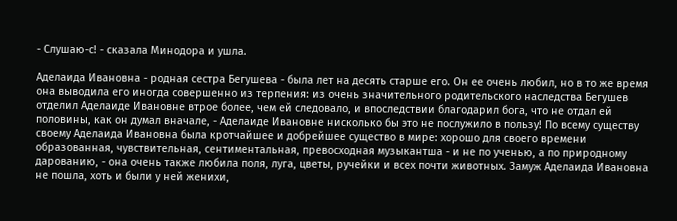- Слушаю-с! - сказала Минодора и ушла.

Аделаида Ивановна - родная сестра Бегушева - была лет на десять старше его. Он ее очень любил, но в то же время она выводила его иногда совершенно из терпения: из очень значительного родительского наследства Бегушев отделил Аделаиде Ивановне втрое более, чем ей следовало, и впоследствии благодарил бога, что не отдал ей половины, как он думал вначале, - Аделаиде Ивановне нисколько бы это не послужило в пользу! По всему существу своему Аделаида Ивановна была кротчайшее и добрейшее существо в мире: хорошо для своего времени образованная, чувствительная, сентиментальная, превосходная музыкантша - и не по ученью, а по природному дарованию, - она очень также любила поля, луга, цветы, ручейки и всех почти животных. Замуж Аделаида Ивановна не пошла, хоть и были у ней женихи,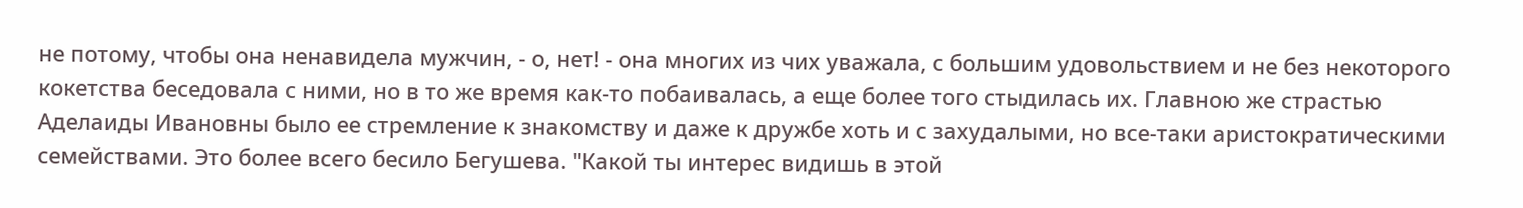не потому, чтобы она ненавидела мужчин, - о, нет! - она многих из чих уважала, с большим удовольствием и не без некоторого кокетства беседовала с ними, но в то же время как-то побаивалась, а еще более того стыдилась их. Главною же страстью Аделаиды Ивановны было ее стремление к знакомству и даже к дружбе хоть и с захудалыми, но все-таки аристократическими семействами. Это более всего бесило Бегушева. "Какой ты интерес видишь в этой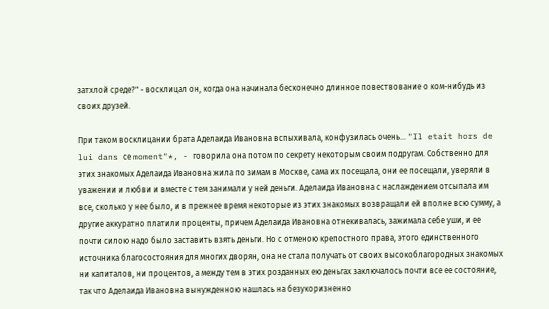затхлой среде?" - восклицал он, когда она начинала бесконечно длинное повествование о ком-нибудь из своих друзей.

При таком восклицании брата Аделаида Ивановна вспыхивала, конфузилась очень... "Il etait hors de lui dans се moment"*, - говорила она потом по секрету некоторым своим подругам. Собственно для этих знакомых Аделаида Ивановна жила по зимам в Москве, сама их посещала, они ее посещали, уверяли в уважении и любви и вместе с тем занимали у ней деньги. Аделаида Ивановна с наслаждением отсыпала им все, сколько у нее было, и в прежнее время некоторые из этих знакомых возвращали ей вполне всю сумму, а другие аккуратно платили проценты, причем Аделаида Ивановна отнекивалась, зажимала себе уши, и ее почти силою надо было заставить взять деньги. Но с отменою крепостного права, этого единственного источника благосостояния для многих дворян, она не стала получать от своих высокоблагородных знакомых ни капиталов, ни процентов, а между тем в этих розданных ею деньгах заключалось почти все ее состояние, так что Аделаида Ивановна вынужденною нашлась на безукоризненно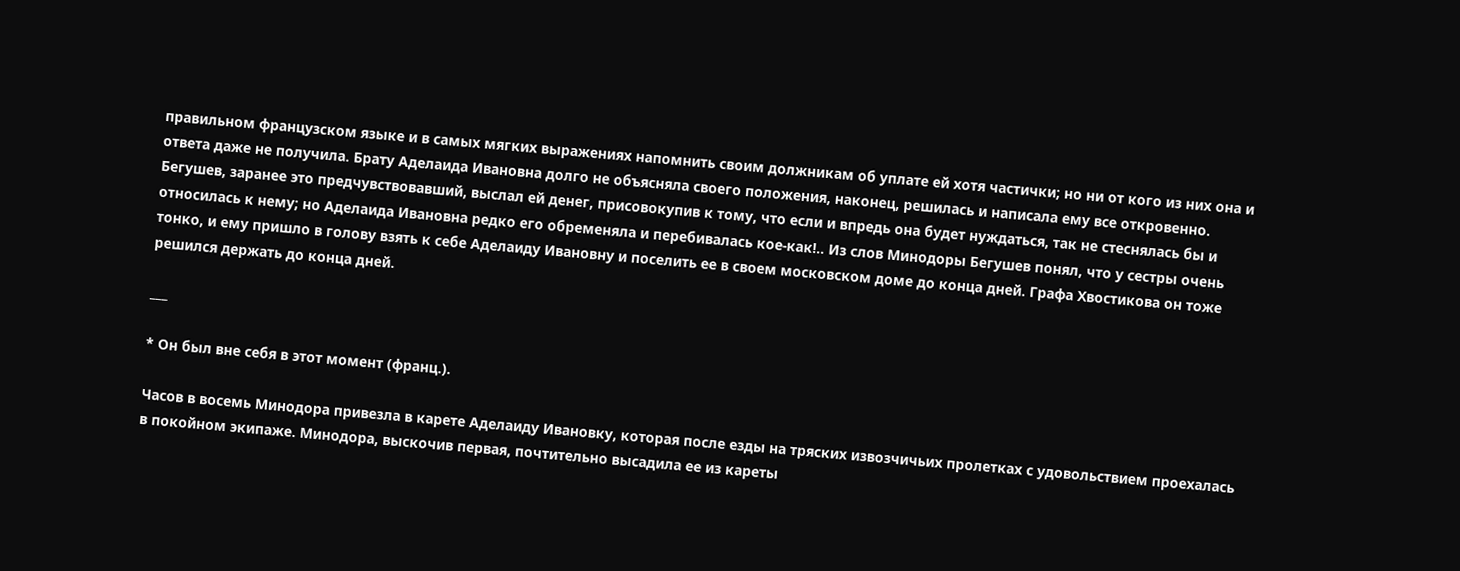правильном французском языке и в самых мягких выражениях напомнить своим должникам об уплате ей хотя частички; но ни от кого из них она и ответа даже не получила. Брату Аделаида Ивановна долго не объясняла своего положения, наконец, решилась и написала ему все откровенно. Бегушев, заранее это предчувствовавший, выслал ей денег, присовокупив к тому, что если и впредь она будет нуждаться, так не стеснялась бы и относилась к нему; но Аделаида Ивановна редко его обременяла и перебивалась кое-как!.. Из слов Минодоры Бегушев понял, что у сестры очень тонко, и ему пришло в голову взять к себе Аделаиду Ивановну и поселить ее в своем московском доме до конца дней. Графа Хвостикова он тоже решился держать до конца дней.

___

* Он был вне себя в этот момент (франц.).

Часов в восемь Минодора привезла в карете Аделаиду Ивановку, которая после езды на тряских извозчичьих пролетках с удовольствием проехалась в покойном экипаже. Минодора, выскочив первая, почтительно высадила ее из кареты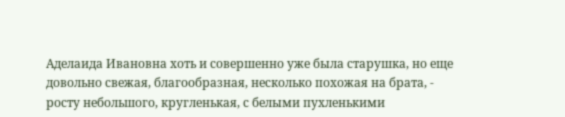Аделаида Ивановна хоть и совершенно уже была старушка, но еще довольно свежая, благообразная, несколько похожая на брата, - росту небольшого, кругленькая, с белыми пухленькими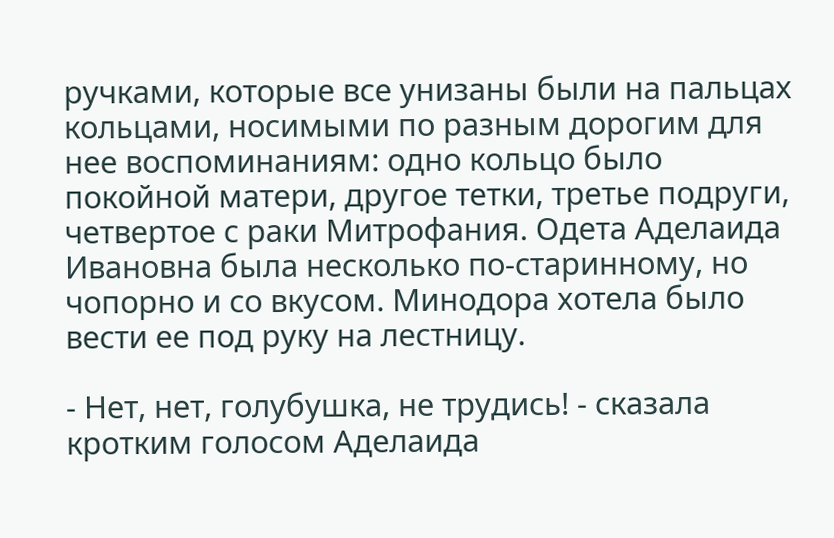ручками, которые все унизаны были на пальцах кольцами, носимыми по разным дорогим для нее воспоминаниям: одно кольцо было покойной матери, другое тетки, третье подруги, четвертое с раки Митрофания. Одета Аделаида Ивановна была несколько по-старинному, но чопорно и со вкусом. Минодора хотела было вести ее под руку на лестницу.

- Нет, нет, голубушка, не трудись! - сказала кротким голосом Аделаида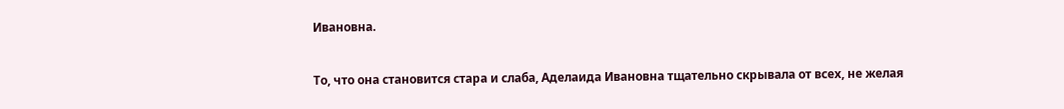Ивановна.

То, что она становится стара и слаба, Аделаида Ивановна тщательно скрывала от всех, не желая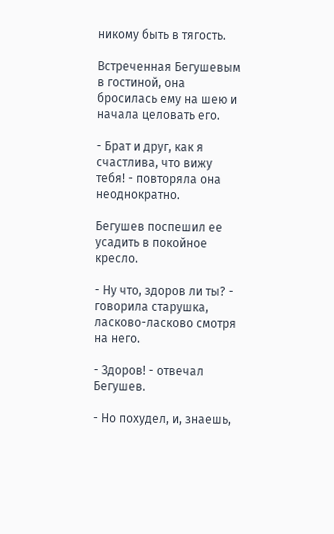никому быть в тягость.

Встреченная Бегушевым в гостиной, она бросилась ему на шею и начала целовать его.

- Брат и друг, как я счастлива, что вижу тебя! - повторяла она неоднократно.

Бегушев поспешил ее усадить в покойное кресло.

- Ну что, здоров ли ты? - говорила старушка, ласково-ласково смотря на него.

- Здоров! - отвечал Бегушев.

- Но похудел, и, знаешь,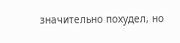значительно похудел, но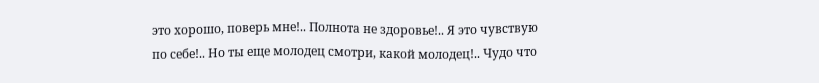это хорошо, поверь мне!.. Полнота не здоровье!.. Я это чувствую по себе!.. Но ты еще молодец смотри, какой молодец!.. Чудо что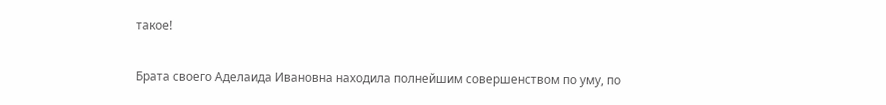такое!

Брата своего Аделаида Ивановна находила полнейшим совершенством по уму, по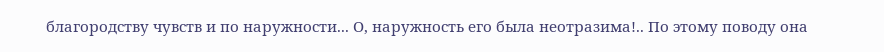благородству чувств и по наружности... О, наружность его была неотразима!.. По этому поводу она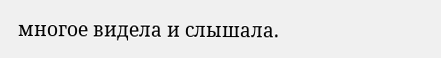многое видела и слышала.